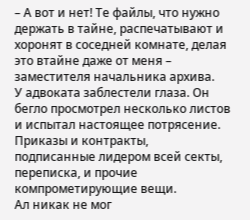– А вот и нет! Те файлы, что нужно держать в тайне, распечатывают и хоронят в соседней комнате, делая это втайне даже от меня – заместителя начальника архива.
У адвоката заблестели глаза. Он бегло просмотрел несколько листов и испытал настоящее потрясение. Приказы и контракты, подписанные лидером всей секты, переписка, и прочие компрометирующие вещи.
Ал никак не мог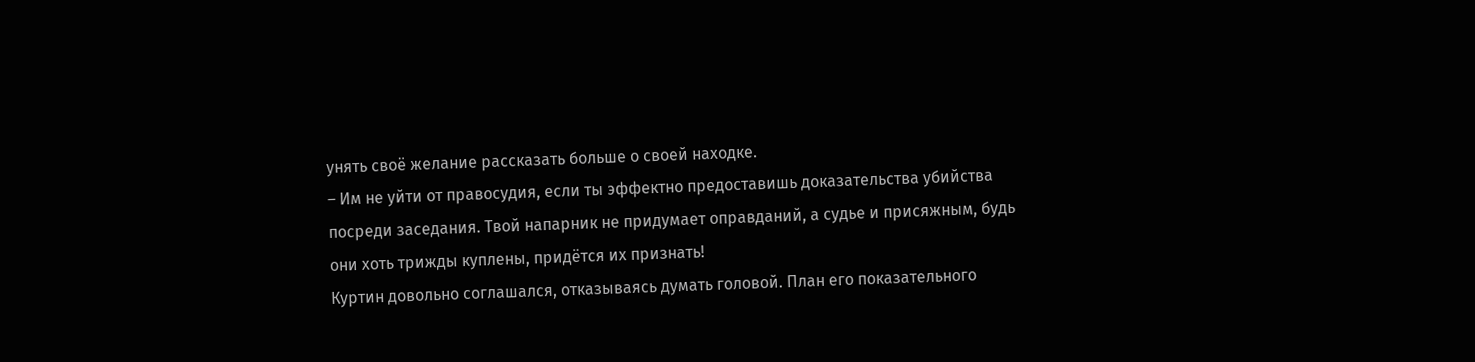унять своё желание рассказать больше о своей находке.
– Им не уйти от правосудия, если ты эффектно предоставишь доказательства убийства посреди заседания. Твой напарник не придумает оправданий, а судье и присяжным, будь они хоть трижды куплены, придётся их признать!
Куртин довольно соглашался, отказываясь думать головой. План его показательного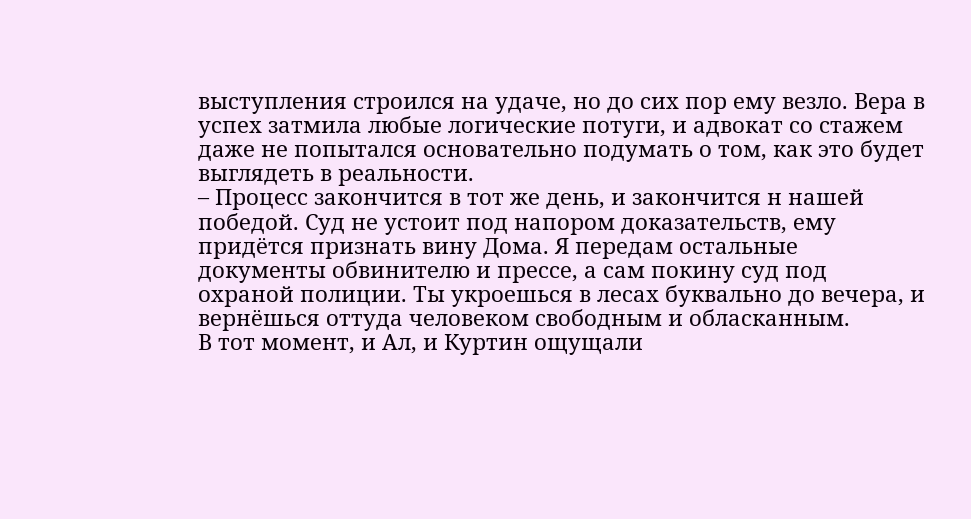выступления строился на удаче, но до сих пор ему везло. Вера в успех затмила любые логические потуги, и адвокат со стажем даже не попытался основательно подумать о том, как это будет выглядеть в реальности.
– Процесс закончится в тот же день, и закончится н нашей победой. Суд не устоит под напором доказательств, ему придётся признать вину Дома. Я передам остальные документы обвинителю и прессе, а сам покину суд под охраной полиции. Ты укроешься в лесах буквально до вечера, и вернёшься оттуда человеком свободным и обласканным.
В тот момент, и Ал, и Куртин ощущали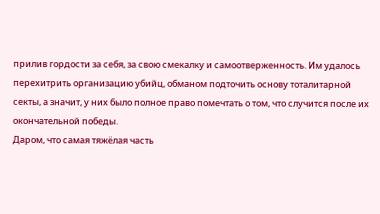прилив гордости за себя, за свою смекалку и самоотверженность. Им удалось перехитрить организацию убийц, обманом подточить основу тоталитарной секты, а значит, у них было полное право помечтать о том, что случится после их окончательной победы.
Даром, что самая тяжёлая часть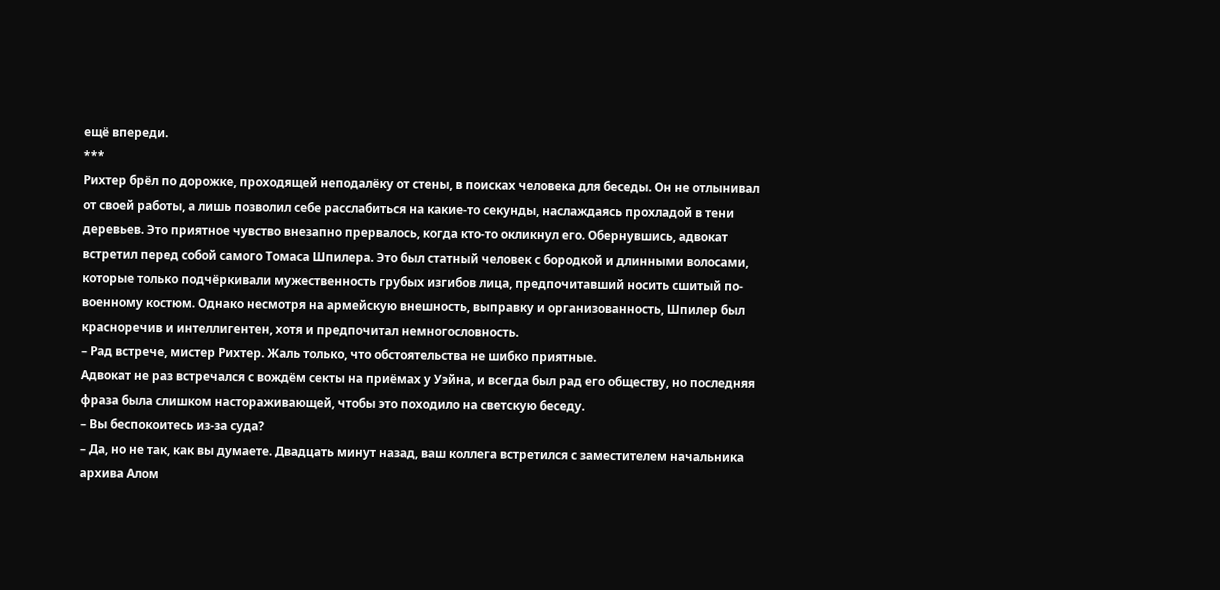ещё впереди.
***
Рихтер брёл по дорожке, проходящей неподалёку от стены, в поисках человека для беседы. Он не отлынивал от своей работы, а лишь позволил себе расслабиться на какие-то секунды, наслаждаясь прохладой в тени деревьев. Это приятное чувство внезапно прервалось, когда кто-то окликнул его. Обернувшись, адвокат встретил перед собой самого Томаса Шпилера. Это был статный человек с бородкой и длинными волосами, которые только подчёркивали мужественность грубых изгибов лица, предпочитавший носить сшитый по-военному костюм. Однако несмотря на армейскую внешность, выправку и организованность, Шпилер был красноречив и интеллигентен, хотя и предпочитал немногословность.
– Рад встрече, мистер Рихтер. Жаль только, что обстоятельства не шибко приятные.
Адвокат не раз встречался с вождём секты на приёмах у Уэйна, и всегда был рад его обществу, но последняя фраза была слишком настораживающей, чтобы это походило на светскую беседу.
– Вы беспокоитесь из-за суда?
– Да, но не так, как вы думаете. Двадцать минут назад, ваш коллега встретился с заместителем начальника архива Алом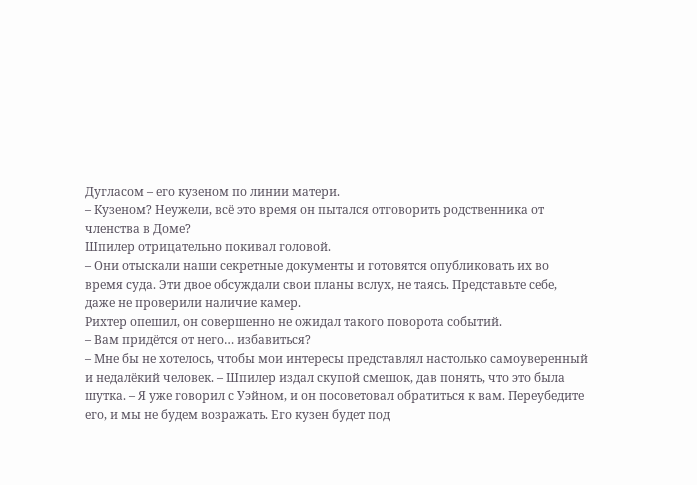Дугласом – его кузеном по линии матери.
– Кузеном? Неужели, всё это время он пытался отговорить родственника от членства в Доме?
Шпилер отрицательно покивал головой.
– Они отыскали наши секретные документы и готовятся опубликовать их во время суда. Эти двое обсуждали свои планы вслух, не таясь. Представьте себе, даже не проверили наличие камер.
Рихтер опешил, он совершенно не ожидал такого поворота событий.
– Вам придётся от него… избавиться?
– Мне бы не хотелось, чтобы мои интересы представлял настолько самоуверенный и недалёкий человек. – Шпилер издал скупой смешок, дав понять, что это была шутка. – Я уже говорил с Уэйном, и он посоветовал обратиться к вам. Переубедите его, и мы не будем возражать. Его кузен будет под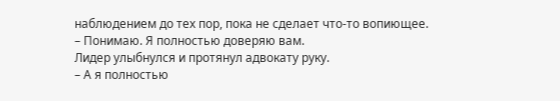наблюдением до тех пор, пока не сделает что-то вопиющее.
– Понимаю. Я полностью доверяю вам.
Лидер улыбнулся и протянул адвокату руку.
– А я полностью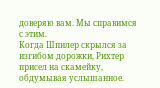доверяю вам. Мы справимся с этим.
Когда Шпилер скрылся за изгибом дорожки, Рихтер присел на скамейку, обдумывая услышанное.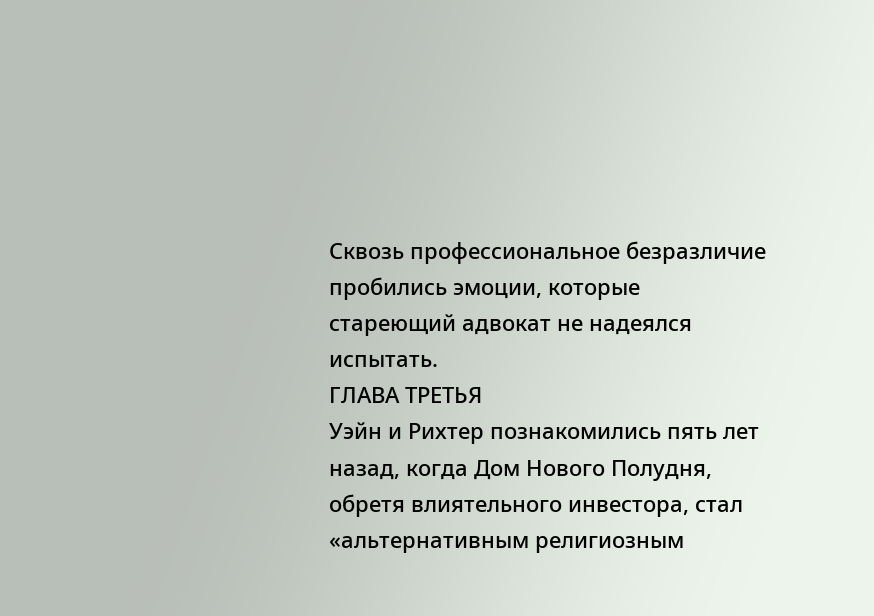Сквозь профессиональное безразличие пробились эмоции, которые стареющий адвокат не надеялся испытать.
ГЛАВА ТРЕТЬЯ
Уэйн и Рихтер познакомились пять лет назад, когда Дом Нового Полудня, обретя влиятельного инвестора, стал «альтернативным религиозным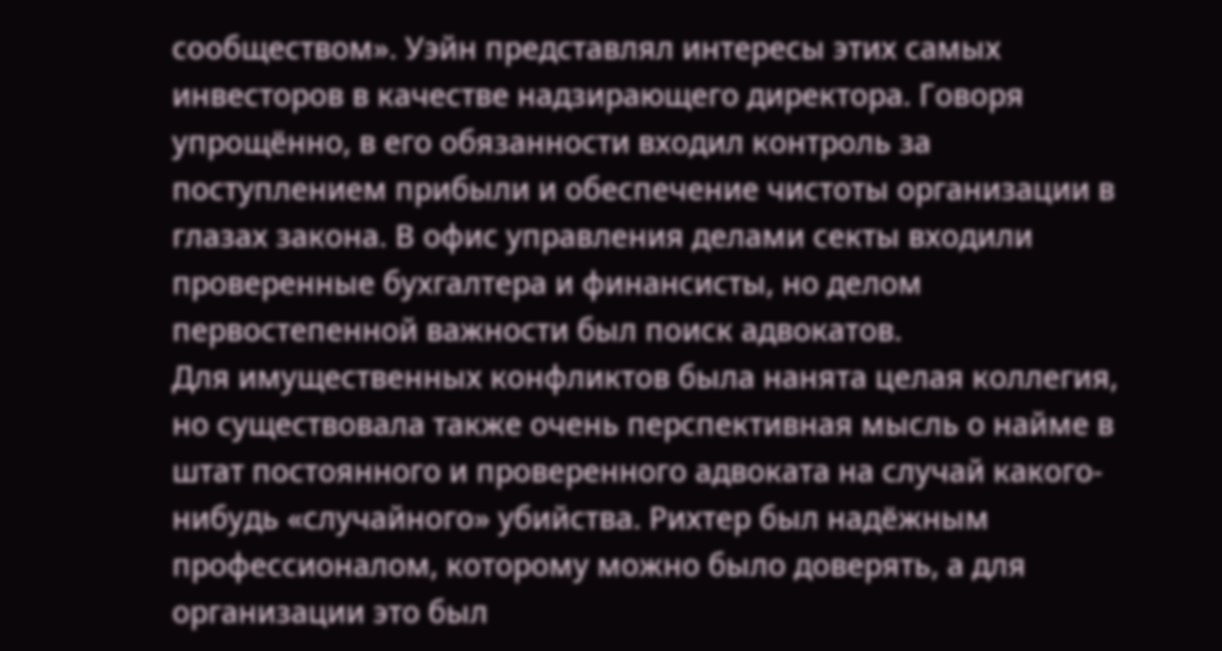сообществом». Уэйн представлял интересы этих самых инвесторов в качестве надзирающего директора. Говоря упрощённо, в его обязанности входил контроль за поступлением прибыли и обеспечение чистоты организации в глазах закона. В офис управления делами секты входили проверенные бухгалтера и финансисты, но делом первостепенной важности был поиск адвокатов.
Для имущественных конфликтов была нанята целая коллегия, но существовала также очень перспективная мысль о найме в штат постоянного и проверенного адвоката на случай какого-нибудь «случайного» убийства. Рихтер был надёжным профессионалом, которому можно было доверять, а для организации это был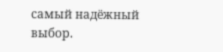самый надёжный выбор.